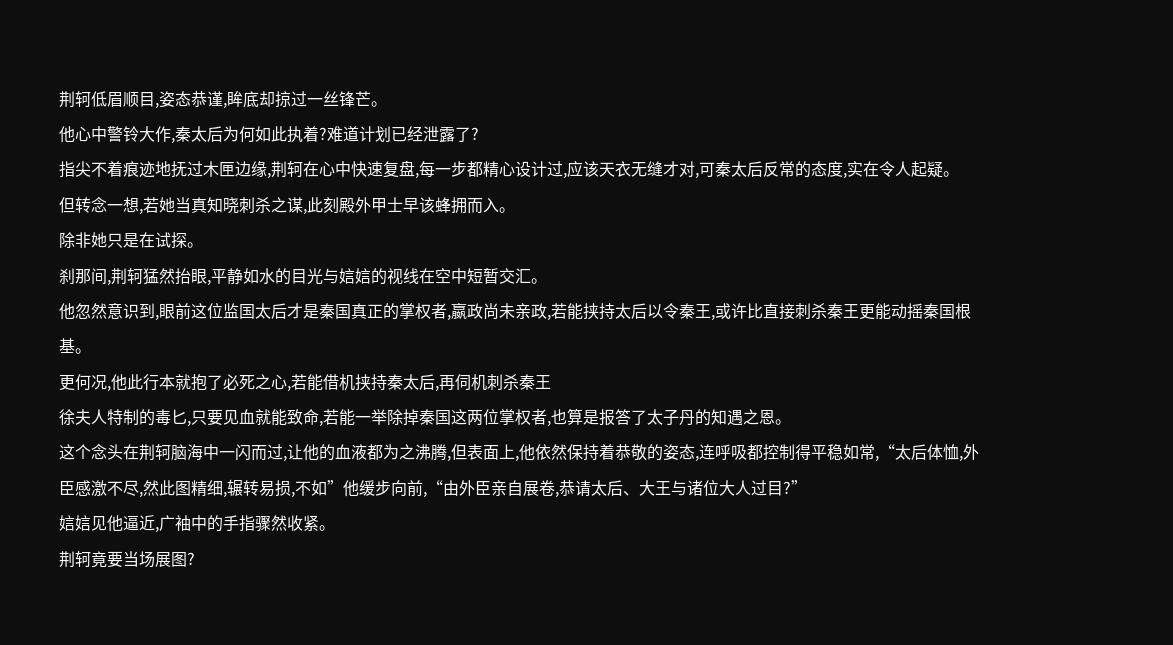荆轲低眉顺目,姿态恭谨,眸底却掠过一丝锋芒。
他心中警铃大作,秦太后为何如此执着?难道计划已经泄露了?
指尖不着痕迹地抚过木匣边缘,荆轲在心中快速复盘,每一步都精心设计过,应该天衣无缝才对,可秦太后反常的态度,实在令人起疑。
但转念一想,若她当真知晓刺杀之谋,此刻殿外甲士早该蜂拥而入。
除非她只是在试探。
刹那间,荆轲猛然抬眼,平静如水的目光与娮娮的视线在空中短暂交汇。
他忽然意识到,眼前这位监国太后才是秦国真正的掌权者,嬴政尚未亲政,若能挟持太后以令秦王,或许比直接刺杀秦王更能动摇秦国根基。
更何况,他此行本就抱了必死之心,若能借机挟持秦太后,再伺机刺杀秦王
徐夫人特制的毒匕,只要见血就能致命,若能一举除掉秦国这两位掌权者,也算是报答了太子丹的知遇之恩。
这个念头在荆轲脑海中一闪而过,让他的血液都为之沸腾,但表面上,他依然保持着恭敬的姿态,连呼吸都控制得平稳如常,“太后体恤,外臣感激不尽,然此图精细,辗转易损,不如”他缓步向前,“由外臣亲自展卷,恭请太后、大王与诸位大人过目?”
娮娮见他逼近,广袖中的手指骤然收紧。
荆轲竟要当场展图?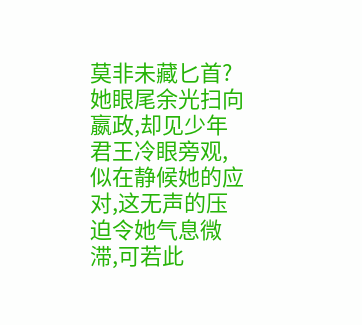莫非未藏匕首?
她眼尾余光扫向嬴政,却见少年君王冷眼旁观,似在静候她的应对,这无声的压迫令她气息微滞,可若此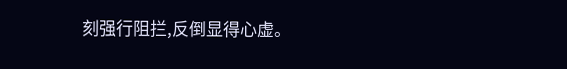刻强行阻拦,反倒显得心虚。